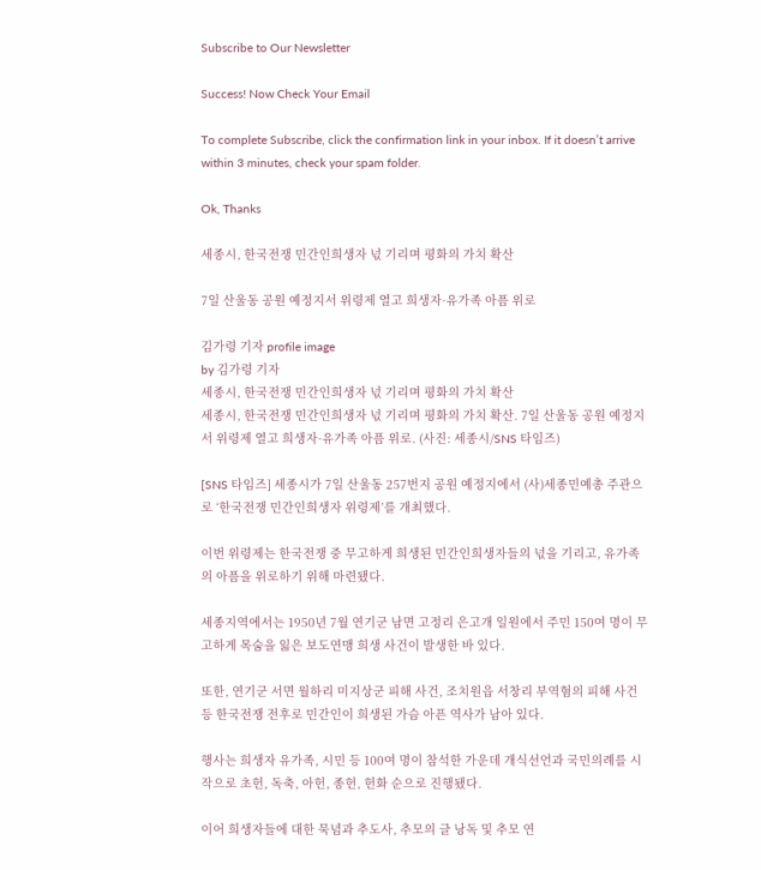Subscribe to Our Newsletter

Success! Now Check Your Email

To complete Subscribe, click the confirmation link in your inbox. If it doesn’t arrive within 3 minutes, check your spam folder.

Ok, Thanks

세종시, 한국전쟁 민간인희생자 넋 기리며 평화의 가치 확산

7일 산울동 공원 예정지서 위령제 열고 희생자·유가족 아픔 위로

김가령 기자 profile image
by 김가령 기자
세종시, 한국전쟁 민간인희생자 넋 기리며 평화의 가치 확산
세종시, 한국전쟁 민간인희생자 넋 기리며 평화의 가치 확산. 7일 산울동 공원 예정지서 위령제 열고 희생자·유가족 아픔 위로. (사진: 세종시/SNS 타임즈)

[SNS 타임즈] 세종시가 7일 산울동 257번지 공원 예정지에서 (사)세종민예총 주관으로 ‘한국전쟁 민간인희생자 위령제’를 개최했다.

이번 위령제는 한국전쟁 중 무고하게 희생된 민간인희생자들의 넋을 기리고, 유가족의 아픔을 위로하기 위해 마련됐다.

세종지역에서는 1950년 7월 연기군 남면 고정리 은고개 일원에서 주민 150여 명이 무고하게 목숨을 잃은 보도연맹 희생 사건이 발생한 바 있다.

또한, 연기군 서면 월하리 미지상군 피해 사건, 조치원읍 서창리 부역혐의 피해 사건 등 한국전쟁 전후로 민간인이 희생된 가슴 아픈 역사가 남아 있다.

행사는 희생자 유가족, 시민 등 100여 명이 참석한 가운데 개식선언과 국민의례를 시작으로 초헌, 독축, 아헌, 종헌, 헌화 순으로 진행됐다.

이어 희생자들에 대한 묵념과 추도사, 추모의 글 낭독 및 추모 연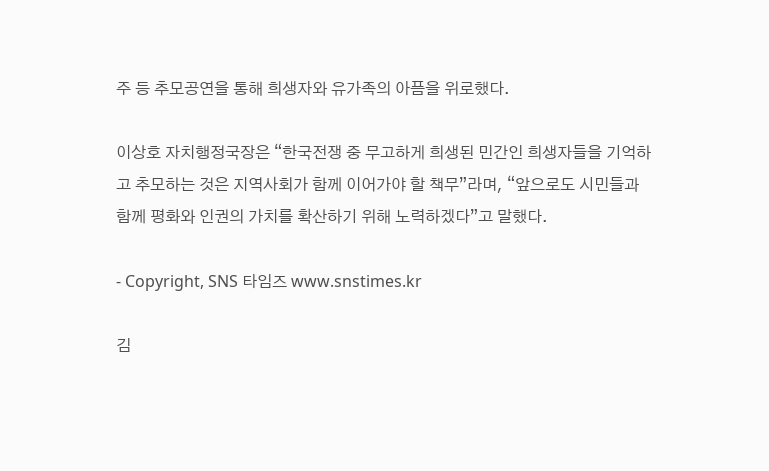주 등 추모공연을 통해 희생자와 유가족의 아픔을 위로했다.

이상호 자치행정국장은 “한국전쟁 중 무고하게 희생된 민간인 희생자들을 기억하고 추모하는 것은 지역사회가 함께 이어가야 할 책무”라며, “앞으로도 시민들과 함께 평화와 인권의 가치를 확산하기 위해 노력하겠다”고 말했다.

- Copyright, SNS 타임즈 www.snstimes.kr

김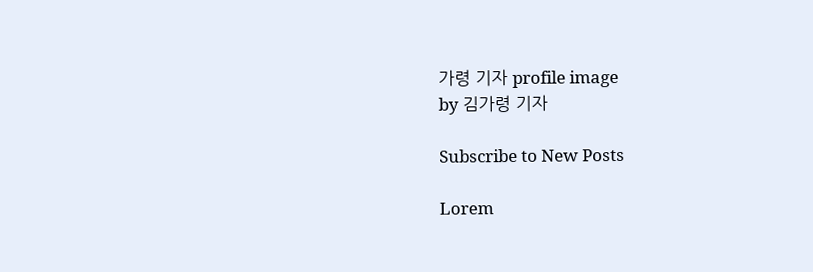가령 기자 profile image
by 김가령 기자

Subscribe to New Posts

Lorem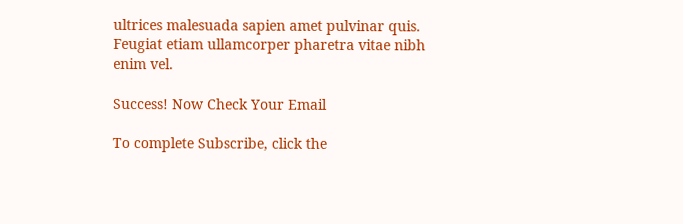ultrices malesuada sapien amet pulvinar quis. Feugiat etiam ullamcorper pharetra vitae nibh enim vel.

Success! Now Check Your Email

To complete Subscribe, click the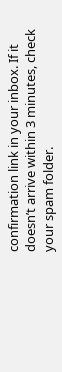confirmation link in your inbox. If it doesn’t arrive within 3 minutes, check your spam folder.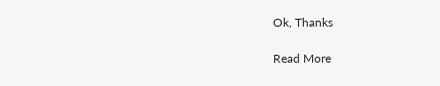Ok, Thanks

Read More